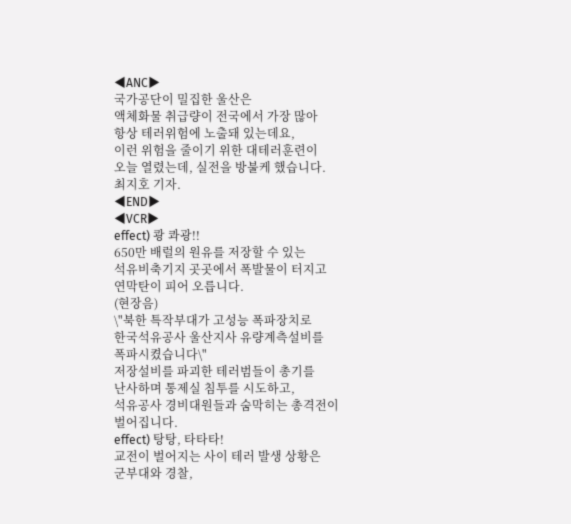◀ANC▶
국가공단이 밀집한 울산은
액체화물 취급량이 전국에서 가장 많아
항상 테러위험에 노출돼 있는데요,
이런 위험을 줄이기 위한 대테러훈련이
오늘 열렸는데, 실전을 방불케 했습니다.
최지호 기자.
◀END▶
◀VCR▶
effect) 쾅 콰광!!
650만 배럴의 원유를 저장할 수 있는
석유비축기지 곳곳에서 폭발물이 터지고
연막탄이 피어 오릅니다.
(현장음)
\"북한 특작부대가 고성능 폭파장치로
한국석유공사 울산지사 유량계측설비를
폭파시켰습니다\"
저장설비를 파괴한 테러범들이 총기를
난사하며 통제실 침투를 시도하고,
석유공사 경비대원들과 숨막히는 총격전이
벌어집니다.
effect) 탕탕, 타타타!
교전이 벌어지는 사이 테러 발생 상황은
군부대와 경찰,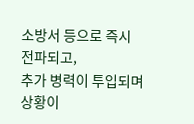소방서 등으로 즉시 전파되고,
추가 병력이 투입되며 상황이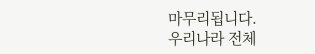마무리됩니다.
우리나라 전체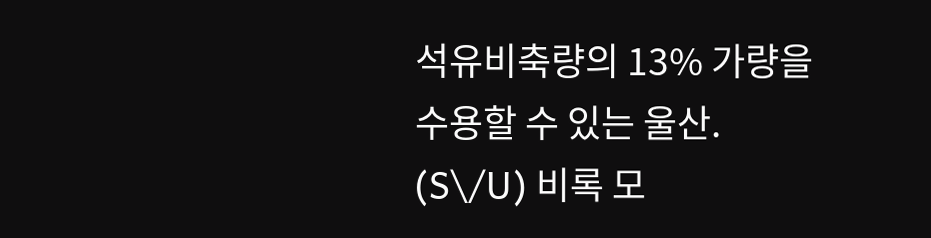석유비축량의 13% 가량을
수용할 수 있는 울산.
(S\/U) 비록 모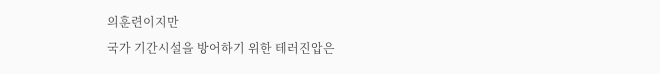의훈련이지만
국가 기간시설을 방어하기 위한 테러진압은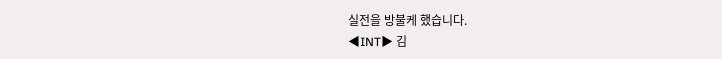실전을 방불케 했습니다.
◀INT▶ 김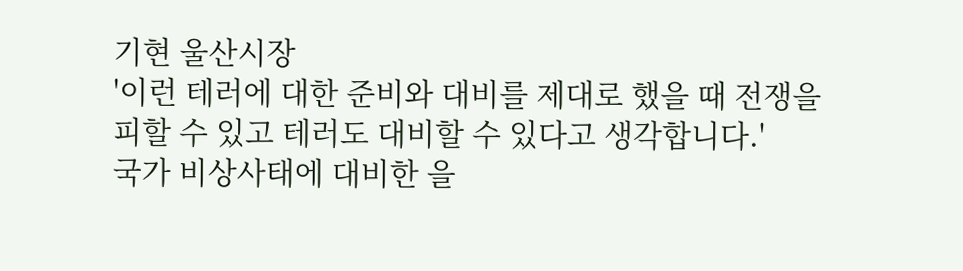기현 울산시장
'이런 테러에 대한 준비와 대비를 제대로 했을 때 전쟁을 피할 수 있고 테러도 대비할 수 있다고 생각합니다.'
국가 비상사태에 대비한 을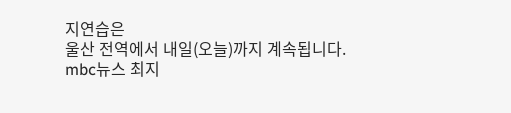지연습은
울산 전역에서 내일(오늘)까지 계속됩니다.
mbc뉴스 최지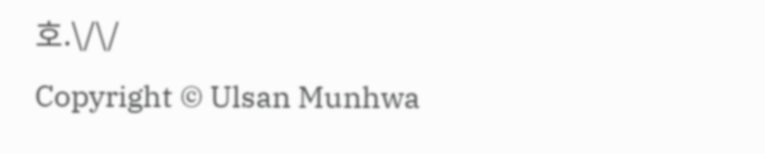호.\/\/
Copyright © Ulsan Munhwa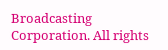Broadcasting Corporation. All rights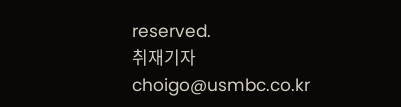reserved.
취재기자
choigo@usmbc.co.kr